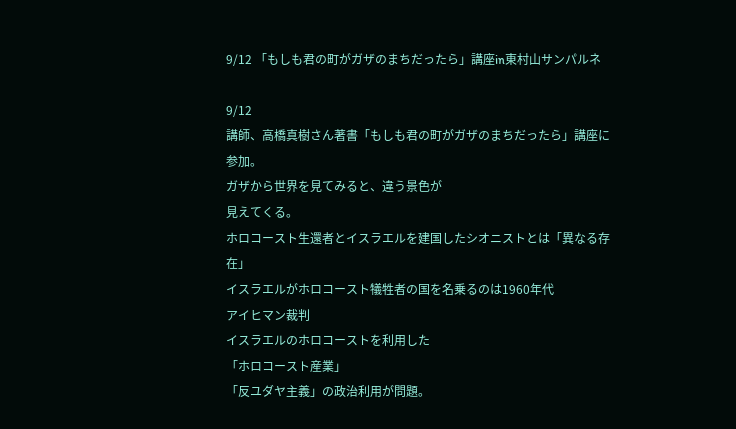9/12 「もしも君の町がガザのまちだったら」講座in東村山サンパルネ

9/12
講師、高橋真樹さん著書「もしも君の町がガザのまちだったら」講座に参加。
ガザから世界を見てみると、違う景色が
見えてくる。
ホロコースト生還者とイスラエルを建国したシオニストとは「異なる存在」
イスラエルがホロコースト犠牲者の国を名乗るのは1960年代
アイヒマン裁判
イスラエルのホロコーストを利用した
「ホロコースト産業」
「反ユダヤ主義」の政治利用が問題。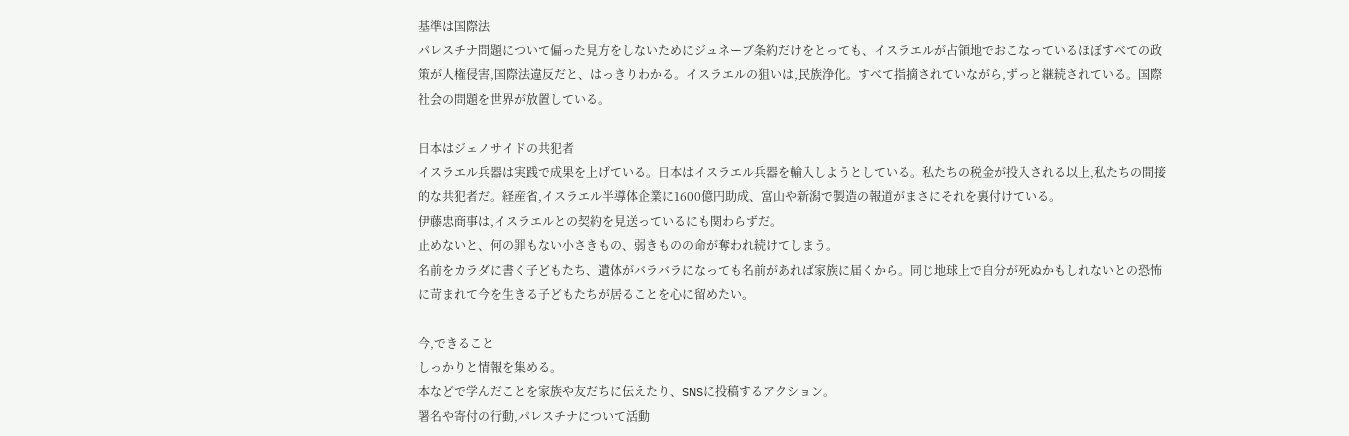基準は国際法
パレスチナ問題について偏った見方をしないためにジュネーブ条約だけをとっても、イスラエルが占領地でおこなっているほぼすべての政策が人権侵害,国際法違反だと、はっきりわかる。イスラエルの狙いは,民族浄化。すべて指摘されていながら,ずっと継続されている。国際社会の問題を世界が放置している。

日本はジェノサイドの共犯者
イスラエル兵器は実践で成果を上げている。日本はイスラエル兵器を輸入しようとしている。私たちの税金が投入される以上,私たちの間接的な共犯者だ。経産省,イスラエル半導体企業に1600億円助成、富山や新潟で製造の報道がまさにそれを裏付けている。
伊藤忠商事は,イスラエルとの契約を見送っているにも関わらずだ。
止めないと、何の罪もない小さきもの、弱きものの命が奪われ続けてしまう。
名前をカラダに書く子どもたち、遺体がバラバラになっても名前があれば家族に届くから。同じ地球上で自分が死ぬかもしれないとの恐怖に苛まれて今を生きる子どもたちが居ることを心に留めたい。

今,できること
しっかりと情報を集める。
本などで学んだことを家族や友だちに伝えたり、SNSに投稿するアクション。
署名や寄付の行動,パレスチナについて活動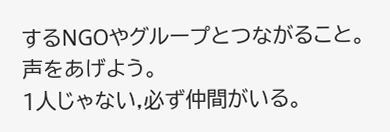するNGOやグループとつながること。
声をあげよう。
1人じゃない,必ず仲間がいる。